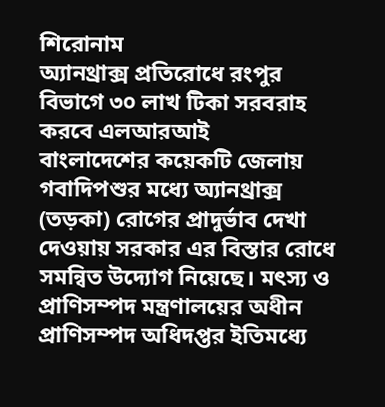শিরোনাম
অ্যানথ্রাক্স প্রতিরোধে রংপুর বিভাগে ৩০ লাখ টিকা সরবরাহ করবে এলআরআই
বাংলাদেশের কয়েকটি জেলায় গবাদিপশুর মধ্যে অ্যানথ্রাক্স (তড়কা) রোগের প্রাদুর্ভাব দেখা দেওয়ায় সরকার এর বিস্তার রোধে সমন্বিত উদ্যোগ নিয়েছে। মৎস্য ও প্রাণিসম্পদ মন্ত্রণালয়ের অধীন প্রাণিসম্পদ অধিদপ্তর ইতিমধ্যে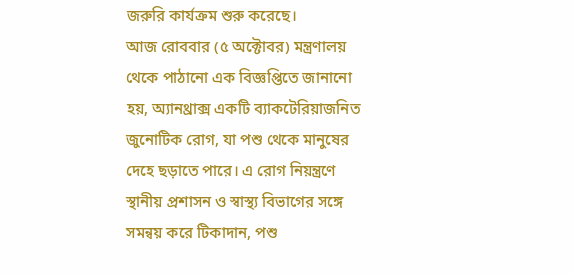জরুরি কার্যক্রম শুরু করেছে।
আজ রোববার (৫ অক্টোবর) মন্ত্রণালয় থেকে পাঠানো এক বিজ্ঞপ্তিতে জানানো হয়, অ্যানথ্রাক্স একটি ব্যাকটেরিয়াজনিত জুনোটিক রোগ, যা পশু থেকে মানুষের দেহে ছড়াতে পারে। এ রোগ নিয়ন্ত্রণে স্থানীয় প্রশাসন ও স্বাস্থ্য বিভাগের সঙ্গে সমন্বয় করে টিকাদান, পশু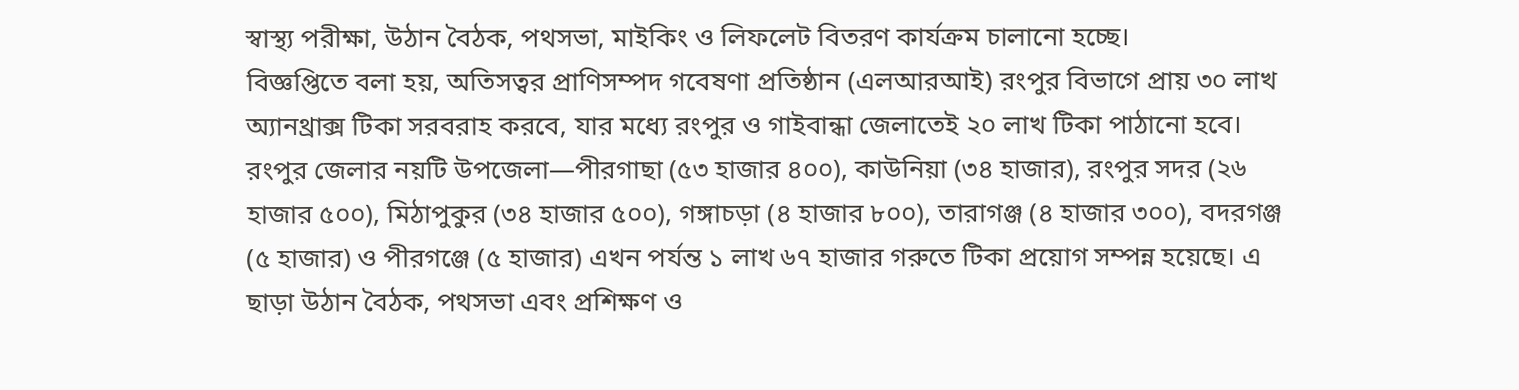স্বাস্থ্য পরীক্ষা, উঠান বৈঠক, পথসভা, মাইকিং ও লিফলেট বিতরণ কার্যক্রম চালানো হচ্ছে।
বিজ্ঞপ্তিতে বলা হয়, অতিসত্বর প্রাণিসম্পদ গবেষণা প্রতিষ্ঠান (এলআরআই) রংপুর বিভাগে প্রায় ৩০ লাখ অ্যানথ্রাক্স টিকা সরবরাহ করবে, যার মধ্যে রংপুর ও গাইবান্ধা জেলাতেই ২০ লাখ টিকা পাঠানো হবে।
রংপুর জেলার নয়টি উপজেলা—পীরগাছা (৫৩ হাজার ৪০০), কাউনিয়া (৩৪ হাজার), রংপুর সদর (২৬ হাজার ৫০০), মিঠাপুকুর (৩৪ হাজার ৫০০), গঙ্গাচড়া (৪ হাজার ৮০০), তারাগঞ্জ (৪ হাজার ৩০০), বদরগঞ্জ (৫ হাজার) ও পীরগঞ্জে (৫ হাজার) এখন পর্যন্ত ১ লাখ ৬৭ হাজার গরুতে টিকা প্রয়োগ সম্পন্ন হয়েছে। এ ছাড়া উঠান বৈঠক, পথসভা এবং প্রশিক্ষণ ও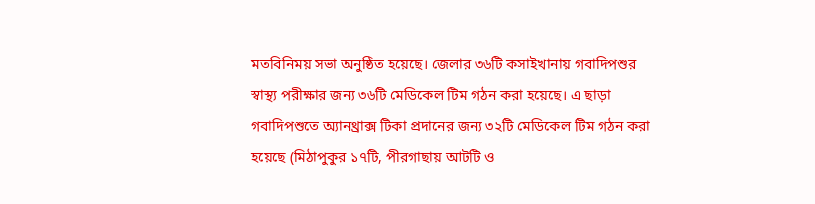মতবিনিময় সভা অনুষ্ঠিত হয়েছে। জেলার ৩৬টি কসাইখানায় গবাদিপশুর স্বাস্থ্য পরীক্ষার জন্য ৩৬টি মেডিকেল টিম গঠন করা হয়েছে। এ ছাড়া গবাদিপশুতে অ্যানথ্রাক্স টিকা প্রদানের জন্য ৩২টি মেডিকেল টিম গঠন করা হয়েছে (মিঠাপুকুর ১৭টি, পীরগাছায় আটটি ও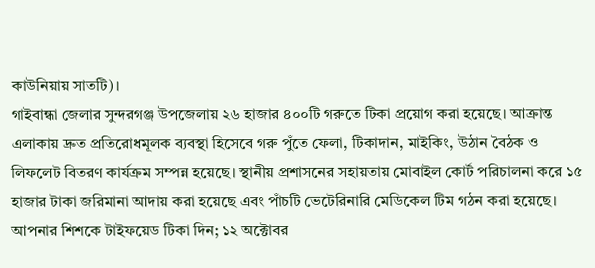কাউনিয়ায় সাতটি)।
গাইবান্ধা জেলার সুন্দরগঞ্জ উপজেলায় ২৬ হাজার ৪০০টি গরুতে টিকা প্রয়োগ করা হয়েছে। আক্রান্ত এলাকায় দ্রুত প্রতিরোধমূলক ব্যবস্থা হিসেবে গরু পুঁতে ফেলা, টিকাদান, মাইকিং, উঠান বৈঠক ও লিফলেট বিতরণ কার্যক্রম সম্পন্ন হয়েছে। স্থানীয় প্রশাসনের সহায়তায় মোবাইল কোর্ট পরিচালনা করে ১৫ হাজার টাকা জরিমানা আদায় করা হয়েছে এবং পাঁচটি ভেটেরিনারি মেডিকেল টিম গঠন করা হয়েছে।
আপনার শিশকে টাইফয়েড টিকা দিন; ১২ অক্টোবর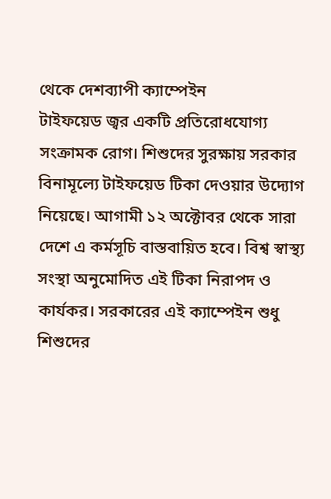থেকে দেশব্যাপী ক্যাম্পেইন
টাইফয়েড জ্বর একটি প্রতিরোধযোগ্য সংক্রামক রোগ। শিশুদের সুরক্ষায় সরকার বিনামূল্যে টাইফয়েড টিকা দেওয়ার উদ্যোগ নিয়েছে। আগামী ১২ অক্টোবর থেকে সারা দেশে এ কর্মসূচি বাস্তবায়িত হবে। বিশ্ব স্বাস্থ্য সংস্থা অনুমোদিত এই টিকা নিরাপদ ও কার্যকর। সরকারের এই ক্যাম্পেইন শুধু শিশুদের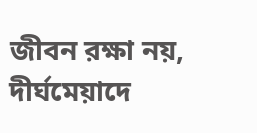জীবন রক্ষা নয়, দীর্ঘমেয়াদে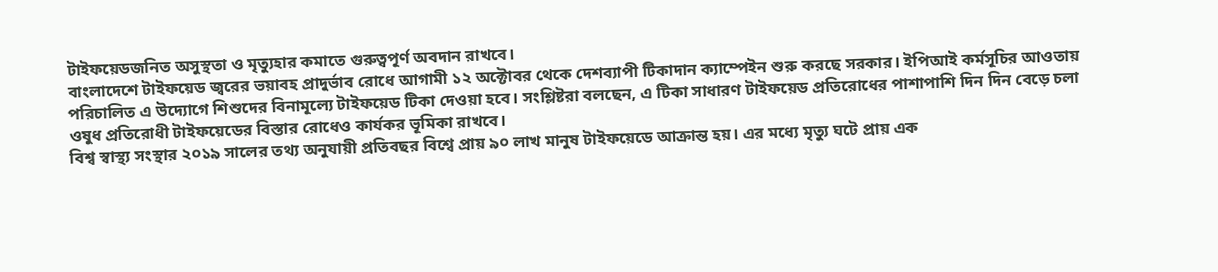টাইফয়েডজনিত অসুস্থতা ও মৃত্যুহার কমাতে গুরুত্বপূর্ণ অবদান রাখবে।
বাংলাদেশে টাইফয়েড জ্বরের ভয়াবহ প্রাদুর্ভাব রোধে আগামী ১২ অক্টোবর থেকে দেশব্যাপী টিকাদান ক্যাম্পেইন শুরু করছে সরকার। ইপিআই কর্মসূচির আওতায় পরিচালিত এ উদ্যোগে শিশুদের বিনামূল্যে টাইফয়েড টিকা দেওয়া হবে। সংশ্লিষ্টরা বলছেন, এ টিকা সাধারণ টাইফয়েড প্রতিরোধের পাশাপাশি দিন দিন বেড়ে চলা ওষুধ প্রতিরোধী টাইফয়েডের বিস্তার রোধেও কার্যকর ভূমিকা রাখবে।
বিশ্ব স্বাস্থ্য সংস্থার ২০১৯ সালের তথ্য অনুযায়ী প্রতিবছর বিশ্বে প্রায় ৯০ লাখ মানুষ টাইফয়েডে আক্রান্ত হয়। এর মধ্যে মৃত্যু ঘটে প্রায় এক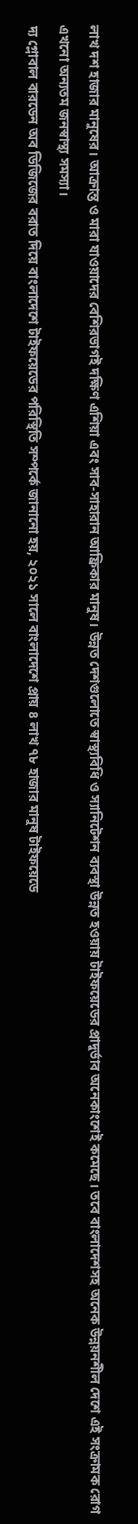লাখ দশ হাজার মানুষের। আক্রান্ত ও মারা যাওয়াদের বেশিরভাগই দক্ষিণ এশিয়া এবং সাব-সাহারান আফ্রিকার মানুষ। উন্নত দেশগুলোতে স্বাস্থ্যবিধি ও স্যানিটেশন ব্যবস্থা উন্নত হওয়ায় টাইফয়েডের প্রাদুর্ভাব অনেকাংশেই কমেছে। তবে বাংলাদেশসহ অনেক উন্নয়নশীল দেশে এই সংক্রামক রোগ এখনো অন্যতম জনস্বাস্থ্য সমস্যা।
দ্য গ্লোবাল বারডেন অব ডিজিজের বরাত দিয়ে বাংলাদেশে টাইফয়েডের পরিস্থিতি সম্পর্কে জানানো হয়, ২০২১ সালে বাংলাদেশে প্রায় ৪ লাখ ৭৮ হাজার মানুষ টাইফয়েডে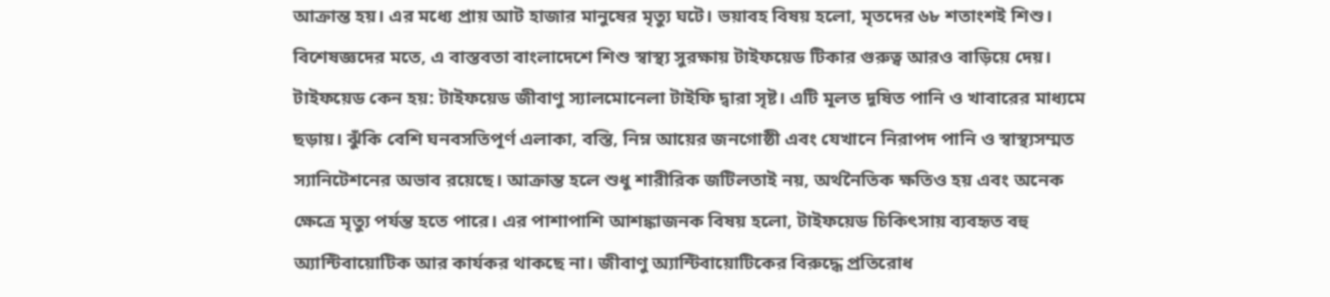আক্রান্ত হয়। এর মধ্যে প্রায় আট হাজার মানুষের মৃত্যু ঘটে। ভয়াবহ বিষয় হলো, মৃতদের ৬৮ শতাংশই শিশু। বিশেষজ্ঞদের মতে, এ বাস্তবতা বাংলাদেশে শিশু স্বাস্থ্য সুরক্ষায় টাইফয়েড টিকার গুরুত্ব আরও বাড়িয়ে দেয়।
টাইফয়েড কেন হয়: টাইফয়েড জীবাণু স্যালমোনেলা টাইফি দ্বারা সৃষ্ট। এটি মূলত দূষিত পানি ও খাবারের মাধ্যমে ছড়ায়। ঝুঁকি বেশি ঘনবসতিপূর্ণ এলাকা, বস্তি, নিম্ন আয়ের জনগোষ্ঠী এবং যেখানে নিরাপদ পানি ও স্বাস্থ্যসম্মত স্যানিটেশনের অভাব রয়েছে। আক্রান্ত হলে শুধু শারীরিক জটিলতাই নয়, অর্থনৈতিক ক্ষতিও হয় এবং অনেক ক্ষেত্রে মৃত্যু পর্যন্ত হতে পারে। এর পাশাপাশি আশঙ্কাজনক বিষয় হলো, টাইফয়েড চিকিৎসায় ব্যবহৃত বহু অ্যান্টিবায়োটিক আর কার্যকর থাকছে না। জীবাণু অ্যান্টিবায়োটিকের বিরুদ্ধে প্রতিরোধ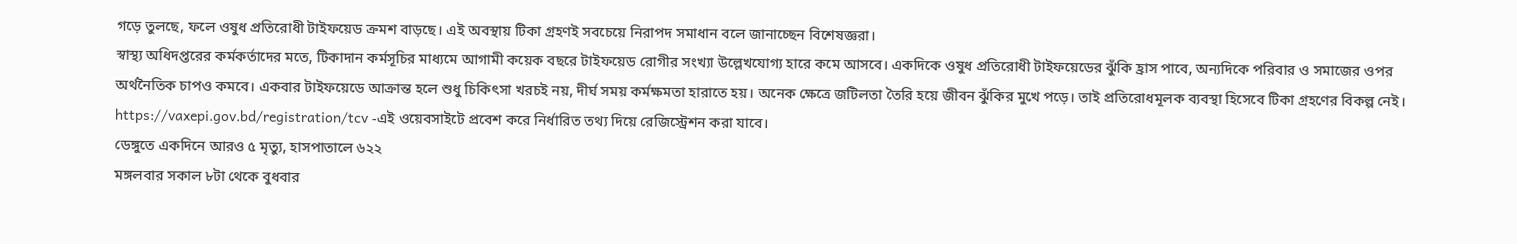গড়ে তুলছে, ফলে ওষুধ প্রতিরোধী টাইফয়েড ক্রমশ বাড়ছে। এই অবস্থায় টিকা গ্রহণই সবচেয়ে নিরাপদ সমাধান বলে জানাচ্ছেন বিশেষজ্ঞরা।
স্বাস্থ্য অধিদপ্তরের কর্মকর্তাদের মতে, টিকাদান কর্মসূচির মাধ্যমে আগামী কয়েক বছরে টাইফয়েড রোগীর সংখ্যা উল্লেখযোগ্য হারে কমে আসবে। একদিকে ওষুধ প্রতিরোধী টাইফয়েডের ঝুঁকি হ্রাস পাবে, অন্যদিকে পরিবার ও সমাজের ওপর অর্থনৈতিক চাপও কমবে। একবার টাইফয়েডে আক্রান্ত হলে শুধু চিকিৎসা খরচই নয়, দীর্ঘ সময় কর্মক্ষমতা হারাতে হয়। অনেক ক্ষেত্রে জটিলতা তৈরি হয়ে জীবন ঝুঁকির মুখে পড়ে। তাই প্রতিরোধমূলক ব্যবস্থা হিসেবে টিকা গ্রহণের বিকল্প নেই।
https://vaxepi.gov.bd/registration/tcv -এই ওয়েবসাইটে প্রবেশ করে নির্ধারিত তথ্য দিয়ে রেজিস্ট্রেশন করা যাবে।
ডেঙ্গুতে একদিনে আরও ৫ মৃত্যু, হাসপাতালে ৬২২
মঙ্গলবার সকাল ৮টা থেকে বুধবার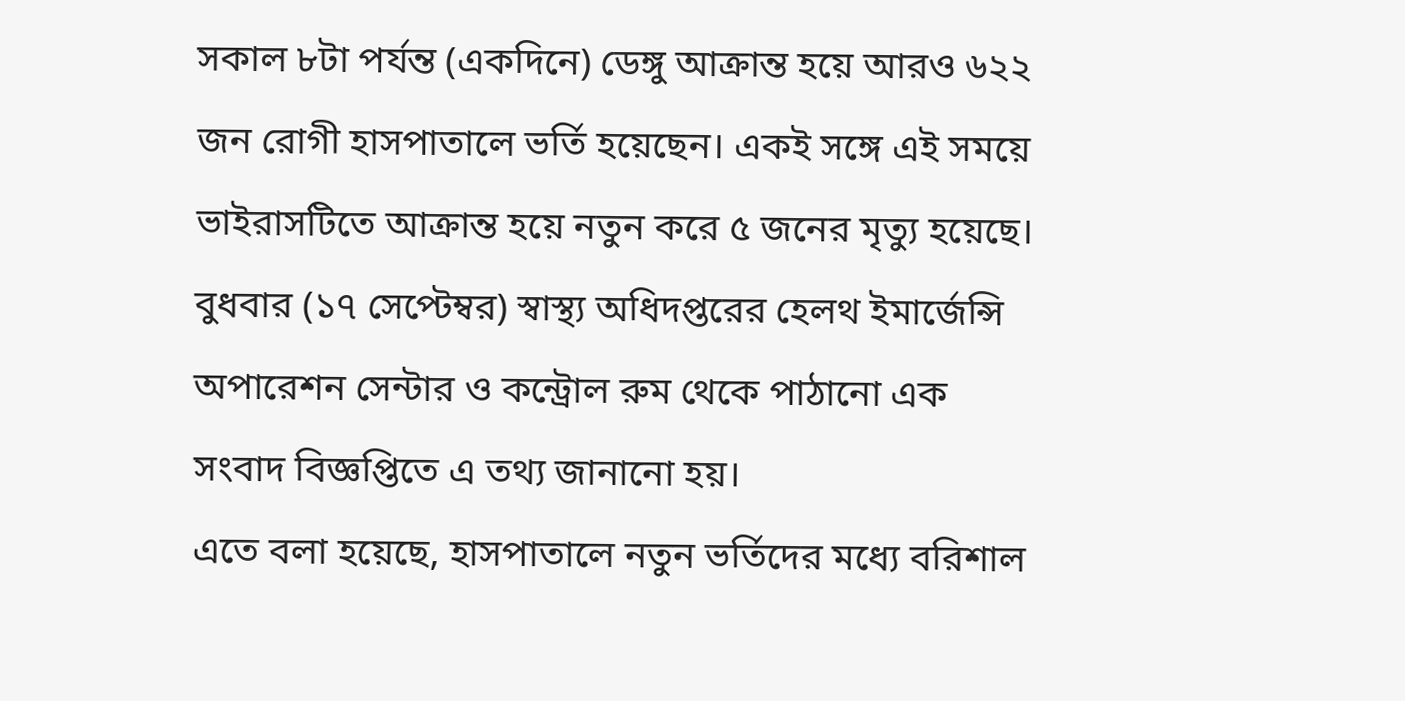সকাল ৮টা পর্যন্ত (একদিনে) ডেঙ্গু আক্রান্ত হয়ে আরও ৬২২ জন রোগী হাসপাতালে ভর্তি হয়েছেন। একই সঙ্গে এই সময়ে ভাইরাসটিতে আক্রান্ত হয়ে নতুন করে ৫ জনের মৃত্যু হয়েছে।
বুধবার (১৭ সেপ্টেম্বর) স্বাস্থ্য অধিদপ্তরের হেলথ ইমার্জেন্সি অপারেশন সেন্টার ও কন্ট্রোল রুম থেকে পাঠানো এক সংবাদ বিজ্ঞপ্তিতে এ তথ্য জানানো হয়।
এতে বলা হয়েছে, হাসপাতালে নতুন ভর্তিদের মধ্যে বরিশাল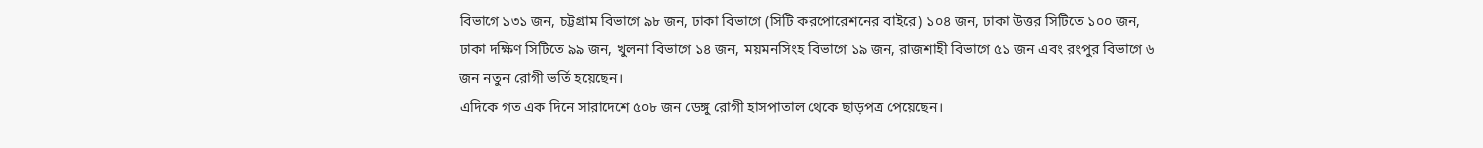বিভাগে ১৩১ জন, চট্টগ্রাম বিভাগে ৯৮ জন, ঢাকা বিভাগে (সিটি করপোরেশনের বাইরে) ১০৪ জন, ঢাকা উত্তর সিটিতে ১০০ জন, ঢাকা দক্ষিণ সিটিতে ৯৯ জন, খুলনা বিভাগে ১৪ জন, ময়মনসিংহ বিভাগে ১৯ জন, রাজশাহী বিভাগে ৫১ জন এবং রংপুর বিভাগে ৬ জন নতুন রোগী ভর্তি হয়েছেন।
এদিকে গত এক দিনে সারাদেশে ৫০৮ জন ডেঙ্গু রোগী হাসপাতাল থেকে ছাড়পত্র পেয়েছেন।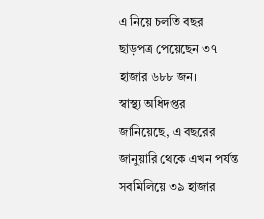এ নিয়ে চলতি বছর ছাড়পত্র পেয়েছেন ৩৭ হাজার ৬৮৮ জন।
স্বাস্থ্য অধিদপ্তর জানিয়েছে, এ বছরের জানুয়ারি থেকে এখন পর্যন্ত সবমিলিয়ে ৩৯ হাজার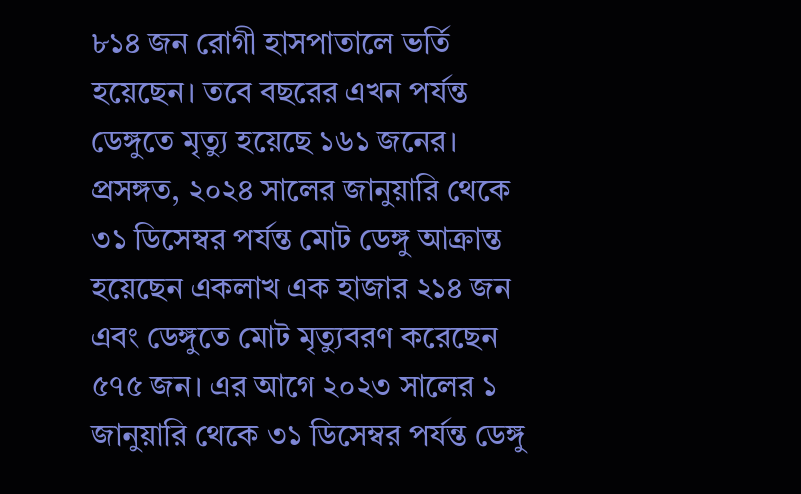৮১৪ জন রোগী হাসপাতালে ভর্তি হয়েছেন। তবে বছরের এখন পর্যন্ত ডেঙ্গুতে মৃত্যু হয়েছে ১৬১ জনের।
প্রসঙ্গত, ২০২৪ সালের জানুয়ারি থেকে ৩১ ডিসেম্বর পর্যন্ত মোট ডেঙ্গু আক্রান্ত হয়েছেন একলাখ এক হাজার ২১৪ জন এবং ডেঙ্গুতে মোট মৃত্যুবরণ করেছেন ৫৭৫ জন। এর আগে ২০২৩ সালের ১ জানুয়ারি থেকে ৩১ ডিসেম্বর পর্যন্ত ডেঙ্গু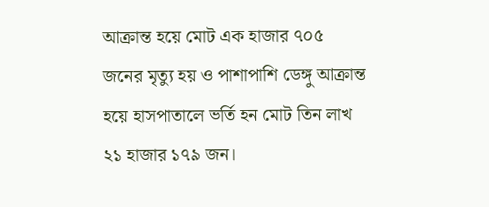আক্রান্ত হয়ে মোট এক হাজার ৭০৫ জনের মৃত্যু হয় ও পাশাপাশি ডেঙ্গু আক্রান্ত হয়ে হাসপাতালে ভর্তি হন মোট তিন লাখ ২১ হাজার ১৭৯ জন।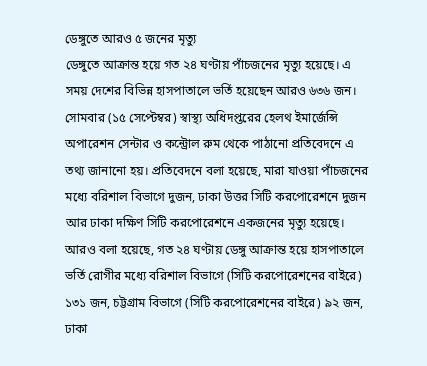ডেঙ্গুতে আরও ৫ জনের মৃত্যু
ডেঙ্গুতে আক্রান্ত হয়ে গত ২৪ ঘণ্টায় পাঁচজনের মৃত্যু হয়েছে। এ সময় দেশের বিভিন্ন হাসপাতালে ভর্তি হয়েছেন আরও ৬৩৬ জন।
সোমবার (১৫ সেপ্টেম্বর) স্বাস্থ্য অধিদপ্তরের হেলথ ইমার্জেন্সি অপারেশন সেন্টার ও কন্ট্রোল রুম থেকে পাঠানো প্রতিবেদনে এ তথ্য জানানো হয়। প্রতিবেদনে বলা হয়েছে, মারা যাওয়া পাঁচজনের মধ্যে বরিশাল বিভাগে দুজন, ঢাকা উত্তর সিটি করপোরেশনে দুজন আর ঢাকা দক্ষিণ সিটি করপোরেশনে একজনের মৃত্যু হয়েছে।
আরও বলা হয়েছে, গত ২৪ ঘণ্টায় ডেঙ্গু আক্রান্ত হয়ে হাসপাতালে ভর্তি রোগীর মধ্যে বরিশাল বিভাগে (সিটি করপোরেশনের বাইরে) ১৩১ জন, চট্টগ্রাম বিভাগে (সিটি করপোরেশনের বাইরে) ৯২ জন, ঢাকা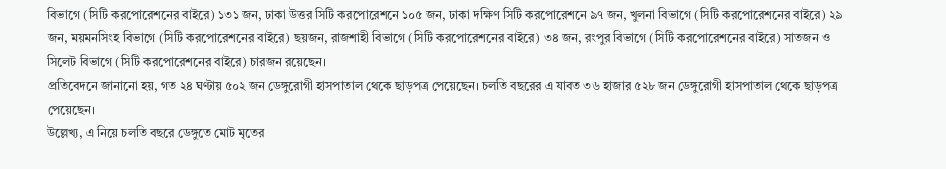বিভাগে (সিটি করপোরেশনের বাইরে) ১৩১ জন, ঢাকা উত্তর সিটি করপোরেশনে ১০৫ জন, ঢাকা দক্ষিণ সিটি করপোরেশনে ৯৭ জন, খুলনা বিভাগে (সিটি করপোরেশনের বাইরে) ২৯ জন, ময়মনসিংহ বিভাগে (সিটি করপোরেশনের বাইরে) ছয়জন, রাজশাহী বিভাগে (সিটি করপোরেশনের বাইরে) ৩৪ জন, রংপুর বিভাগে (সিটি করপোরেশনের বাইরে) সাতজন ও সিলেট বিভাগে (সিটি করপোরেশনের বাইরে) চারজন রয়েছেন।
প্রতিবেদনে জানানো হয়, গত ২৪ ঘণ্টায় ৫০২ জন ডেঙ্গুরোগী হাসপাতাল থেকে ছাড়পত্র পেয়েছেন। চলতি বছরের এ যাবত ৩৬ হাজার ৫২৮ জন ডেঙ্গুরোগী হাসপাতাল থেকে ছাড়পত্র পেয়েছেন।
উল্লেখ্য, এ নিয়ে চলতি বছরে ডেঙ্গুতে মোট মৃতের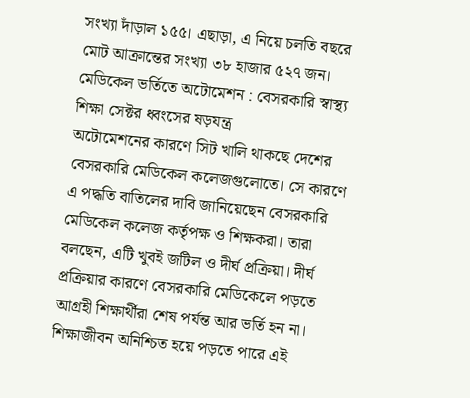সংখ্যা দাঁড়াল ১৫৫। এছাড়া, এ নিয়ে চলতি বছরে মোট আক্রান্তের সংখ্যা ৩৮ হাজার ৫২৭ জন।
মেডিকেল ভর্তিতে অটোমেশন : বেসরকারি স্বাস্থ্য শিক্ষা সেক্টর ধ্বংসের ষড়যন্ত্র
অটোমেশনের কারণে সিট খালি থাকছে দেশের বেসরকারি মেডিকেল কলেজগুলোতে। সে কারণে এ পদ্ধতি বাতিলের দাবি জানিয়েছেন বেসরকারি মেডিকেল কলেজ কর্তৃপক্ষ ও শিক্ষকরা। তারা বলছেন, এটি খুবই জটিল ও দীর্ঘ প্রক্রিয়া। দীর্ঘ প্রক্রিয়ার কারণে বেসরকারি মেডিকেলে পড়তে আগ্রহী শিক্ষার্থীরা শেষ পর্যন্ত আর ভর্তি হন না। শিক্ষাজীবন অনিশ্চিত হয়ে পড়তে পারে এই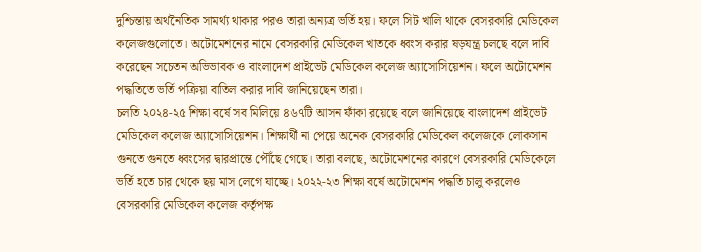দুশ্চিন্তায় অর্থনৈতিক সামর্থ্য থাকার পরও তারা অন্যত্র ভর্তি হয়। ফলে সিট খালি থাকে বেসরকারি মেডিকেল কলেজগুলোতে। অটোমেশনের নামে বেসরকারি মেডিকেল খাতকে ধ্বংস করার ষড়যন্ত্র চলছে বলে দাবি করেছেন সচেতন অভিভাবক ও বাংলাদেশ প্রাইভেট মেডিকেল কলেজ অ্যাসোসিয়েশন। ফলে অটোমেশন পদ্ধতিতে ভর্তি পক্রিয়া বাতিল করার দাবি জানিয়েছেন তারা।
চলতি ২০২৪-২৫ শিক্ষা বর্ষে সব মিলিয়ে ৪৬৭টি আসন ফাঁকা রয়েছে বলে জানিয়েছে বাংলাদেশ প্রাইভেট মেডিকেল কলেজ অ্যাসোসিয়েশন। শিক্ষার্থী না পেয়ে অনেক বেসরকারি মেডিকেল কলেজকে লোকসান গুনতে গুনতে ধ্বংসের দ্বারপ্রান্তে পৌঁছে গেছে। তারা বলছে, অটোমেশনের কারণে বেসরকারি মেডিকেলে ভর্তি হতে চার থেকে ছয় মাস লেগে যাচ্ছে। ২০২২-২৩ শিক্ষা বর্ষে অটোমেশন পদ্ধতি চালু করলেও বেসরকারি মেডিকেল কলেজ কর্তৃপক্ষ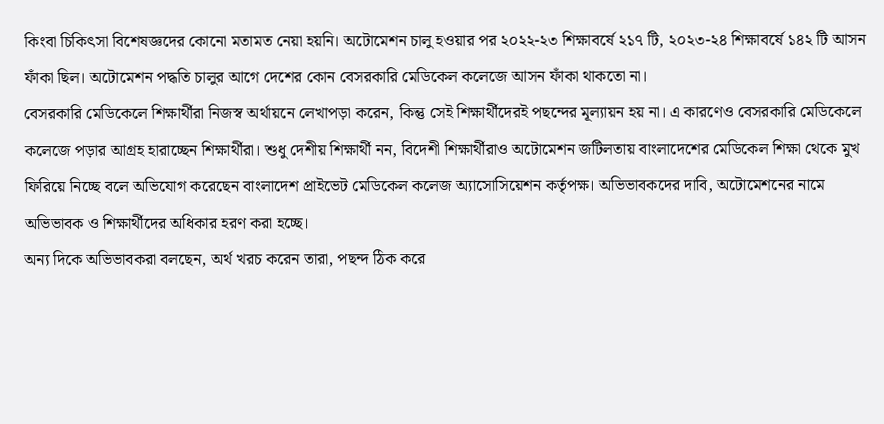কিংবা চিকিৎসা বিশেষজ্ঞদের কোনো মতামত নেয়া হয়নি। অটোমেশন চালু হওয়ার পর ২০২২-২৩ শিক্ষাবর্ষে ২১৭ টি, ২০২৩-২৪ শিক্ষাবর্ষে ১৪২ টি আসন ফাঁকা ছিল। অটোমেশন পদ্ধতি চালুর আগে দেশের কোন বেসরকারি মেডিকেল কলেজে আসন ফাঁকা থাকতো না।
বেসরকারি মেডিকেলে শিক্ষার্থীরা নিজস্ব অর্থায়নে লেখাপড়া করেন, কিন্তু সেই শিক্ষার্থীদেরই পছন্দের মূল্যায়ন হয় না। এ কারণেও বেসরকারি মেডিকেলে কলেজে পড়ার আগ্রহ হারাচ্ছেন শিক্ষার্থীরা। শুধু দেশীয় শিক্ষার্থী নন, বিদেশী শিক্ষার্থীরাও অটোমেশন জটিলতায় বাংলাদেশের মেডিকেল শিক্ষা থেকে মুখ ফিরিয়ে নিচ্ছে বলে অভিযোগ করেছেন বাংলাদেশ প্রাইভেট মেডিকেল কলেজ অ্যাসোসিয়েশন কর্তৃপক্ষ। অভিভাবকদের দাবি, অটোমেশনের নামে অভিভাবক ও শিক্ষার্থীদের অধিকার হরণ করা হচ্ছে।
অন্য দিকে অভিভাবকরা বলছেন, অর্থ খরচ করেন তারা, পছন্দ ঠিক করে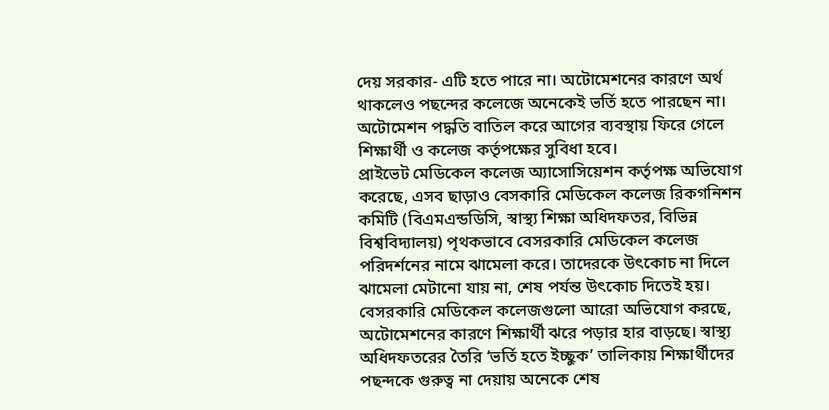দেয় সরকার- এটি হতে পারে না। অটোমেশনের কারণে অর্থ থাকলেও পছন্দের কলেজে অনেকেই ভর্তি হতে পারছেন না। অটোমেশন পদ্ধতি বাতিল করে আগের ব্যবস্থায় ফিরে গেলে শিক্ষার্থী ও কলেজ কর্তৃপক্ষের সুবিধা হবে।
প্রাইভেট মেডিকেল কলেজ অ্যাসোসিয়েশন কর্তৃপক্ষ অভিযোগ করেছে, এসব ছাড়াও বেসকারি মেডিকেল কলেজ রিকগনিশন কমিটি (বিএমএন্ডডিসি, স্বাস্থ্য শিক্ষা অধিদফতর, বিভিন্ন বিশ্ববিদ্যালয়) পৃথকভাবে বেসরকারি মেডিকেল কলেজ পরিদর্শনের নামে ঝামেলা করে। তাদেরকে উৎকোচ না দিলে ঝামেলা মেটানো যায় না, শেষ পর্যন্ত উৎকোচ দিতেই হয়।
বেসরকারি মেডিকেল কলেজগুলো আরো অভিযোগ করছে, অটোমেশনের কারণে শিক্ষার্থী ঝরে পড়ার হার বাড়ছে। স্বাস্থ্য অধিদফতরের তৈরি ‘ভর্তি হতে ইচ্ছুক’ তালিকায় শিক্ষার্থীদের পছন্দকে গুরুত্ব না দেয়ায় অনেকে শেষ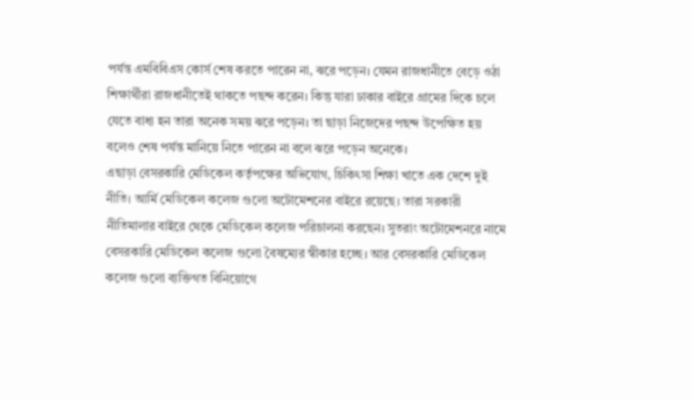পর্যন্ত এমবিবিএস কোর্স শেষ করতে পারেন না, ঝরে পড়েন। যেমন রাজধানীতে বেড়ে ওঠা শিক্ষার্থীরা রাজধানীতেই থাকতে পছন্দ করেন। কিন্তু যারা ঢাকার বাইরে গ্রামের দিকে চলে যেতে বাধ্য হন তারা অনেক সময় ঝরে পড়েন। তা ছাড়া নিজেদের পছন্দ উপেক্ষিত হয় বলেও শেষ পর্যন্ত মানিয়ে নিতে পারেন না বলে ঝরে পড়েন অনেকে।
এছাড়া বেসরকারি মেডিকেল কর্তৃপক্ষের অভিযোগ, চিকিৎসা শিক্ষা খাতে এক দেশে দুই নীতি। আর্মি মেডিকেল কলেজ গুলো অটোমেশনের বাইরে রয়েছে। তারা সরকারী নীতিমালার বাইরে থেকে মেডিকেল কলেজ পরিচালনা করছেন। সুতরাং অটোমেশনরে নামে বেসরকারি মেডিকেল কলেজ গুলো বৈষম্যের স্বীকার হচ্ছে। আর বেসরকারি মেডিকেল কলেজ গুলো ব্যক্তিগত বিনিয়োগে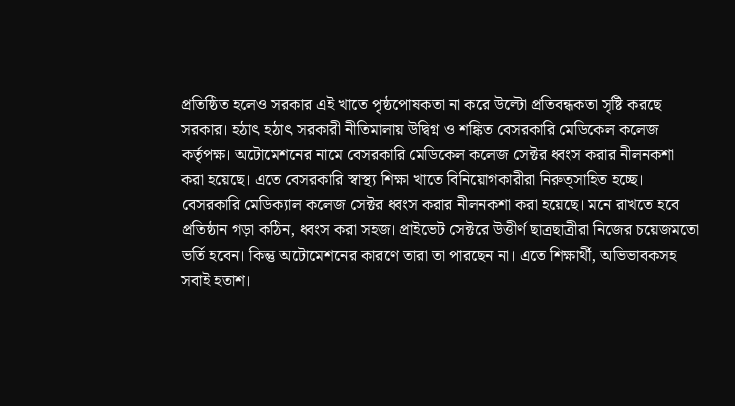প্রতিষ্ঠিত হলেও সরকার এই খাতে পৃষ্ঠপোষকতা না করে উল্টো প্রতিবন্ধকতা সৃষ্টি করছে সরকার। হঠাৎ হঠাৎ সরকারী নীতিমালায় উদ্বিগ্ন ও শঙ্কিত বেসরকারি মেডিকেল কলেজ কর্তৃপক্ষ। অটোমেশনের নামে বেসরকারি মেডিকেল কলেজ সেক্টর ধ্বংস করার নীলনকশা করা হয়েছে। এতে বেসরকারি স্বাস্থ্য শিক্ষা খাতে বিনিয়োগকারীরা নিরুত্সাহিত হচ্ছে।
বেসরকারি মেডিক্যাল কলেজ সেক্টর ধ্বংস করার নীলনকশা করা হয়েছে। মনে রাখতে হবে প্রতিষ্ঠান গড়া কঠিন, ধ্বংস করা সহজ। প্রাইভেট সেক্টরে উত্তীর্ণ ছাত্রছাত্রীরা নিজের চয়েজমতো ভর্তি হবেন। কিন্তু অটোমেশনের কারণে তারা তা পারছেন না। এতে শিক্ষার্থী, অভিভাবকসহ সবাই হতাশ।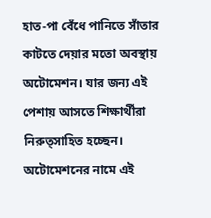হাত-পা বেঁধে পানিতে সাঁতার কাটতে দেয়ার মতো অবস্থায় অটোমেশন। যার জন্য এই পেশায় আসতে শিক্ষার্থীরা নিরুত্সাহিত হচ্ছেন। অটোমেশনের নামে এই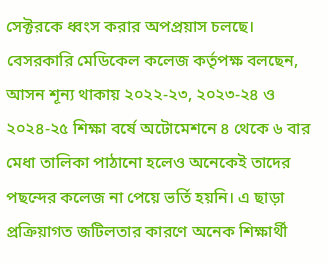সেক্টরকে ধ্বংস করার অপপ্রয়াস চলছে।
বেসরকারি মেডিকেল কলেজ কর্তৃপক্ষ বলছেন, আসন শূন্য থাকায় ২০২২-২৩, ২০২৩-২৪ ও ২০২৪-২৫ শিক্ষা বর্ষে অটোমেশনে ৪ থেকে ৬ বার মেধা তালিকা পাঠানো হলেও অনেকেই তাদের পছন্দের কলেজ না পেয়ে ভর্তি হয়নি। এ ছাড়া প্রক্রিয়াগত জটিলতার কারণে অনেক শিক্ষার্থী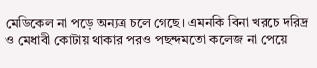মেডিকেল না পড়ে অন্যত্র চলে গেছে। এমনকি বিনা খরচে দরিদ্র ও মেধাবী কোটায় থাকার পরও পছন্দমতো কলেজ না পেয়ে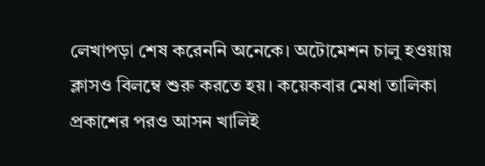লেখাপড়া শেষ করেননি অনেকে। অটোমেশন চালু হওয়ায় ক্লাসও বিলম্বে শুরু করতে হয়। কয়েকবার মেধা তালিকা প্রকাশের পরও আসন খালিই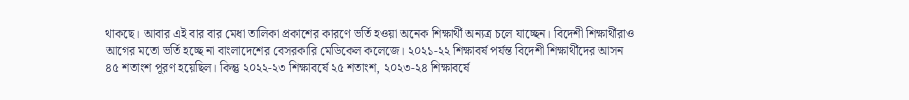থাকছে। আবার এই বার বার মেধা তালিকা প্রকাশের কারণে ভর্তি হওয়া অনেক শিক্ষার্থী অন্যত্র চলে যাচ্ছেন। বিদেশী শিক্ষার্থীরাও আগের মতো ভর্তি হচ্ছে না বাংলাদেশের বেসরকারি মেডিকেল কলেজে। ২০২১-২২ শিক্ষাবর্ষ পর্যন্ত বিদেশী শিক্ষার্থীদের আসন ৪৫ শতাংশ পূরণ হয়েছিল। কিন্তু ২০২২-২৩ শিক্ষাবর্ষে ২৫ শতাংশ, ২০২৩-২৪ শিক্ষাবর্ষে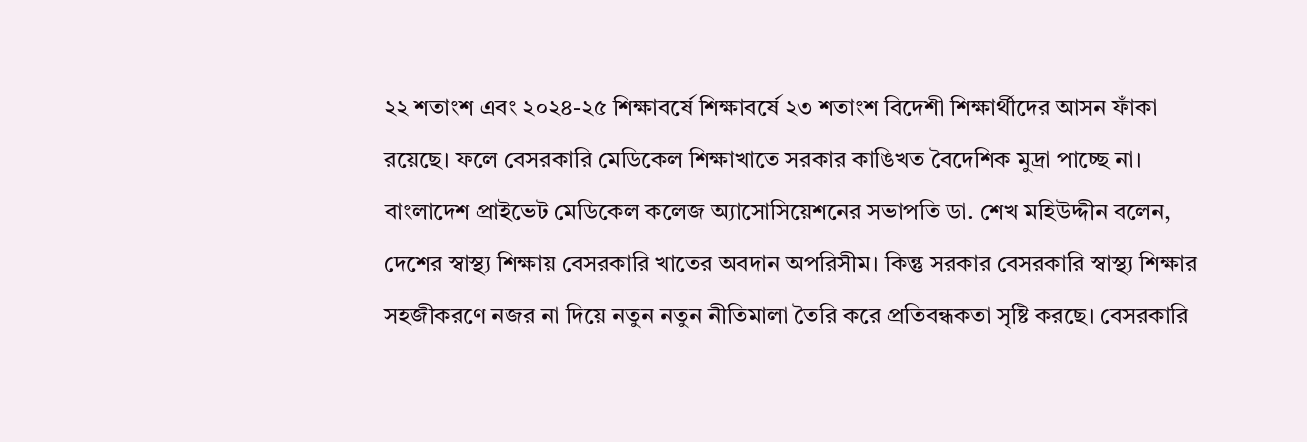২২ শতাংশ এবং ২০২৪-২৫ শিক্ষাবর্ষে শিক্ষাবর্ষে ২৩ শতাংশ বিদেশী শিক্ষার্থীদের আসন ফাঁকা রয়েছে। ফলে বেসরকারি মেডিকেল শিক্ষাখাতে সরকার কাঙিখত বৈদেশিক মুদ্রা পাচ্ছে না।
বাংলাদেশ প্রাইভেট মেডিকেল কলেজ অ্যাসোসিয়েশনের সভাপতি ডা. শেখ মহিউদ্দীন বলেন, দেশের স্বাস্থ্য শিক্ষায় বেসরকারি খাতের অবদান অপরিসীম। কিন্তু সরকার বেসরকারি স্বাস্থ্য শিক্ষার সহজীকরণে নজর না দিয়ে নতুন নতুন নীতিমালা তৈরি করে প্রতিবন্ধকতা সৃষ্টি করছে। বেসরকারি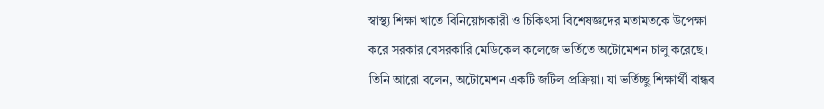স্বাস্থ্য শিক্ষা খাতে বিনিয়োগকারী ও চিকিৎসা বিশেষজ্ঞদের মতামতকে উপেক্ষা করে সরকার বেসরকারি মেডিকেল কলেজে ভর্তিতে অটোমেশন চালু করেছে।
তিনি আরো বলেন, অটোমেশন একটি জটিল প্রক্রিয়া। যা ভর্তিচ্ছু শিক্ষার্থী বান্ধব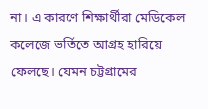না। এ কারণে শিক্ষার্থীরা মেডিকেল কলেজে ভর্তিতে আগ্রহ হারিয়ে ফেলছে। যেমন চট্টগ্রামের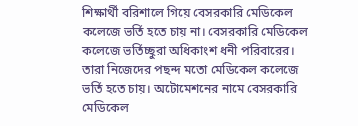শিক্ষার্থী বরিশালে গিয়ে বেসরকারি মেডিকেল কলেজে ভর্তি হতে চায় না। বেসরকারি মেডিকেল কলেজে ভর্তিচ্ছুরা অধিকাংশ ধনী পরিবারের। তারা নিজেদের পছন্দ মতো মেডিকেল কলেজে ভর্তি হতে চায়। অটোমেশনের নামে বেসরকারি মেডিকেল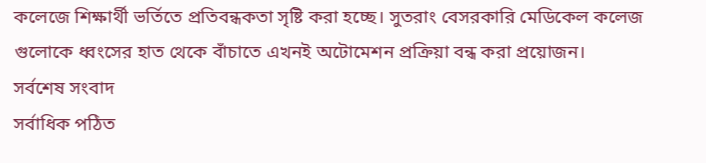কলেজে শিক্ষার্থী ভর্তিতে প্রতিবন্ধকতা সৃষ্টি করা হচ্ছে। সুতরাং বেসরকারি মেডিকেল কলেজ গুলোকে ধ্বংসের হাত থেকে বাঁচাতে এখনই অটোমেশন প্রক্রিয়া বন্ধ করা প্রয়োজন।
সর্বশেষ সংবাদ
সর্বাধিক পঠিত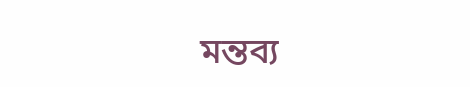মন্তব্য